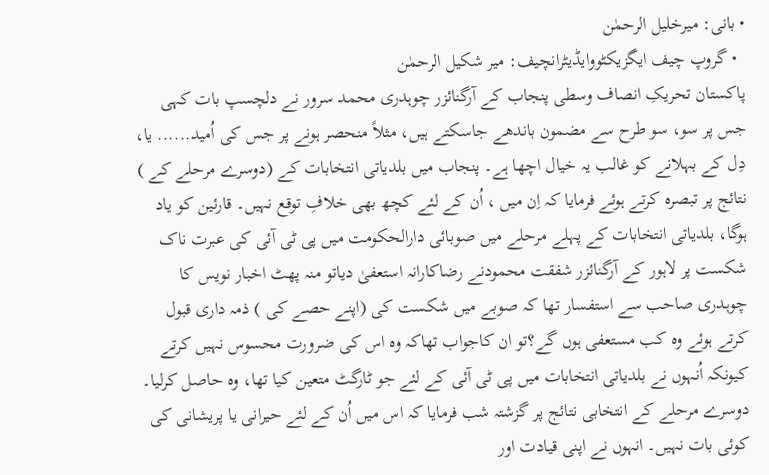• بانی: میرخلیل الرحمٰن
  • گروپ چیف ایگزیکٹووایڈیٹرانچیف: میر شکیل الرحمٰن
پاکستان تحریکِ انصاف وسطی پنجاب کے آرگنائزر چوہدری محمد سرور نے دلچسپ بات کہی جس پر سو، سو طرح سے مضمون باندھے جاسکتے ہیں، مثلاً منحصر ہونے پر جس کی اُمید...... یا، دِل کے بہلانے کو غالب یہ خیال اچھا ہے۔ پنجاب میں بلدیاتی انتخابات کے (دوسرے مرحلے کے ) نتائج پر تبصرہ کرتے ہوئے فرمایا کہ اِن میں ، اُن کے لئے کچھ بھی خلافِ توقع نہیں۔ قارئین کو یاد ہوگا، بلدیاتی انتخابات کے پہلے مرحلے میں صوبائی دارالحکومت میں پی ٹی آئی کی عبرت ناک شکست پر لاہور کے آرگنائزر شفقت محمودنے رضاکارانہ استعفیٰ دیاتو منہ پھٹ اخبار نویس کا چوہدری صاحب سے استفسار تھا کہ صوبے میں شکست کی (اپنے حصے کی ) ذمہ داری قبول کرتے ہوئے وہ کب مستعفی ہوں گے؟تو ان کاجواب تھاکہ وہ اس کی ضرورت محسوس نہیں کرتے کیونکہ اُنہوں نے بلدیاتی انتخابات میں پی ٹی آئی کے لئے جو ٹارگٹ متعین کیا تھا، وہ حاصل کرلیا۔
دوسرے مرحلے کے انتخابی نتائج پر گزشتہ شب فرمایا کہ اس میں اُن کے لئے حیرانی یا پریشانی کی کوئی بات نہیں۔ انہوں نے اپنی قیادت اور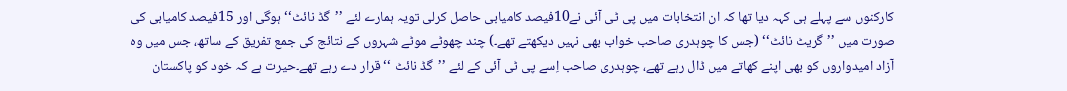کارکنوں سے پہلے ہی کہہ دیا تھا کہ ان انتخابات میں پی ٹی آئی نے10فیصد کامیابی حاصل کرلی تویہ ہمارے لئے ’’گڈ نائٹ‘‘ ہوگی اور 15فیصد کامیابی کی صورت میں ’’گریٹ نائٹ‘‘ (جس کا چوہدری صاحب خواب بھی نہیں دیکھتے تھے۔) چند چھوٹے موٹے شہروں کے نتائج کی جمع تفریق کے ساتھ، جس میں وہ آزاد امیدواروں کو بھی اپنے کھاتے میں ڈال رہے تھے، چوہدری صاحب اِسے پی ٹی آئی کے لئے ’’گڈ نائٹ ‘‘ قرار دے رہے تھے۔حیرت ہے کہ خود کو پاکستان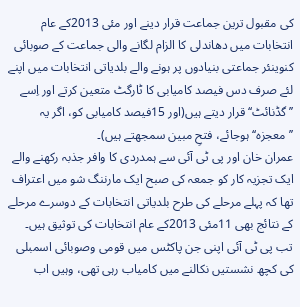کی مقبول ترین جماعت قرار دینے اور مئی 2013کے عام انتخابات میں دھاندلی کا الزام لگانے والی جماعت کے صوبائی کنوینئر جماعتی بنیادوں پر ہونے والے بلدیاتی انتخابات میں اپنے لئے صرف دس فیصد کامیابی کا ٹارگٹ متعین کرتے اور اِسے ’’گڈنائٹ‘‘ قرار دیتے ہیں(اور 15فیصد کامیابی کو، اگر یہ ’’معجزہ‘‘ ہوجائے، فتحِ مبین سمجھتے ہیں)۔
عمران خان اور پی ٹی آئی سے ہمدردی کا وافر جذبہ رکھنے والے ایک تجزیہ کار کو جمعہ کی صبح ایک مارننگ شو میں اعتراف تھا کہ پہلے مرحلے کی طرح بلدیاتی انتخابات کے دوسرے مرحلے کے نتائج بھی 11مئی 2013کے عام انتخابات کی توثیق ہیں۔ تب پی ٹی آئی اپنی جن پاکٹس میں قومی وصوبائی اسمبلی کی کچھ نشستیں نکالنے میں کامیاب رہی تھی، وہیں اب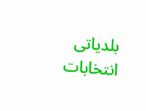بلدیاتی انتخابات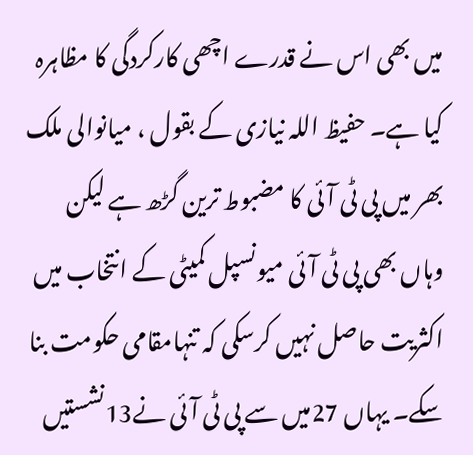میں بھی اس نے قدرے اچھی کارکردگی کا مظاہرہ کیا ہے۔ حفیظ اللہ نیازی کے بقول ، میانوالی ملک بھر میں پی ٹی آئی کا مضبوط ترین گڑھ ہے لیکن وہاں بھی پی ٹی آئی میونسپل کمیٹی کے انتخاب میں اکثریت حاصل نہیں کرسکی کہ تنہامقامی حکومت بنا سکے۔ یہاں 27میں سے پی ٹی آئی نے13نشستیں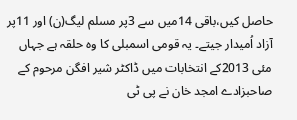حاصل کیں،باقی 14میں سے 3پر مسلم لیگ(ن) اور 11پر آزاد اُمیدار جیتے۔ یہ قومی اسمبلی کا وہ حلقہ ہے جہاں مئی 2013کے انتخابات میں ڈاکٹر شیر افگن مرحوم کے صاحبزادے امجد خان نے پی ٹی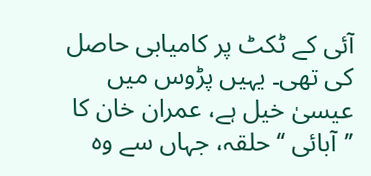آئی کے ٹکٹ پر کامیابی حاصل کی تھی۔ یہیں پڑوس میں عیسیٰ خیل ہے، عمران خان کا ’’آبائی ‘‘ حلقہ، جہاں سے وہ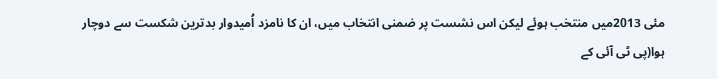مئی 2013میں منتخب ہوئے لیکن اس نشست پر ضمنی انتخاب میں، ان کا نامزد اُمیدوار بدترین شکست سے دوچار ہوا(پی ٹی آئی کے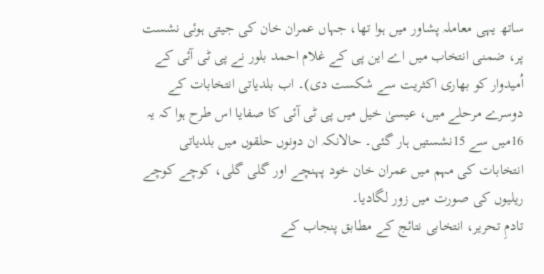ساتھ یہی معاملہ پشاور میں ہوا تھا، جہاں عمران خان کی جیتی ہوئی نشست پر، ضمنی انتخاب میں اے این پی کے غلام احمد بلور نے پی ٹی آئی کے اُمیدوار کو بھاری اکثریت سے شکست دی)۔ اب بلدیاتی انتخابات کے دوسرے مرحلے میں، عیسیٰ خیل میں پی ٹی آئی کا صفایا اس طرح ہوا کہ یہ 16میں سے 15نشستیں ہار گئی۔ حالانکہ ان دونوں حلقوں میں بلدیاتی انتخابات کی مہم میں عمران خان خود پہنچے اور گلی گلی، کوچے کوچے ریلیوں کی صورت میں زور لگادیا۔
تادمِ تحریر، انتخابی نتائج کے مطابق پنجاب کے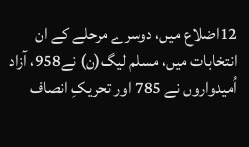12اضلاع میں، دوسرے مرحلے کے ان انتخابات میں، مسلم لیگ(ن) نے958، آزاد اُمیدواروں نے 785 اور تحریکِ انصاف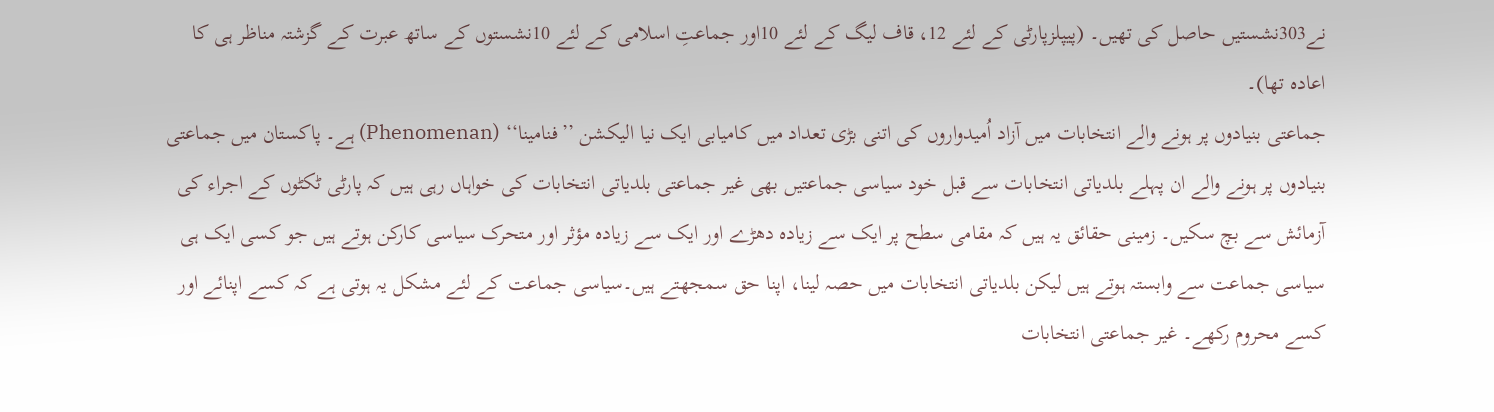نے303نشستیں حاصل کی تھیں۔ (پیپلزپارٹی کے لئے 12، قاف لیگ کے لئے 10اور جماعتِ اسلامی کے لئے 10نشستوں کے ساتھ عبرت کے گزشتہ مناظر ہی کا اعادہ تھا)۔
جماعتی بنیادوں پر ہونے والے انتخابات میں آزاد اُمیدواروں کی اتنی بڑی تعداد میں کامیابی ایک نیا الیکشن ’’فنامینا‘‘ (Phenomenan) ہے۔ پاکستان میں جماعتی بنیادوں پر ہونے والے ان پہلے بلدیاتی انتخابات سے قبل خود سیاسی جماعتیں بھی غیر جماعتی بلدیاتی انتخابات کی خواہاں رہی ہیں کہ پارٹی ٹکٹوں کے اجراء کی آزمائش سے بچ سکیں۔ زمینی حقائق یہ ہیں کہ مقامی سطح پر ایک سے زیادہ دھڑے اور ایک سے زیادہ مؤثر اور متحرک سیاسی کارکن ہوتے ہیں جو کسی ایک ہی سیاسی جماعت سے وابستہ ہوتے ہیں لیکن بلدیاتی انتخابات میں حصہ لینا، اپنا حق سمجھتے ہیں۔سیاسی جماعت کے لئے مشکل یہ ہوتی ہے کہ کسے اپنائے اور کسے محروم رکھے۔ غیر جماعتی انتخابات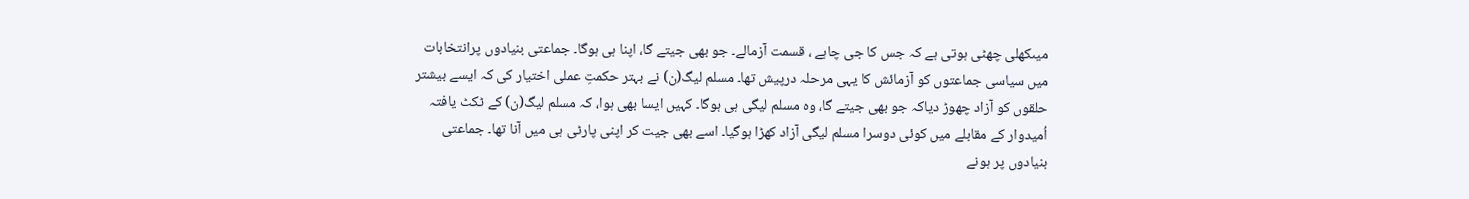میںکھلی چھٹی ہوتی ہے کہ جس کا جی چاہے ، قسمت آزمالے۔ جو بھی جیتے گا، اپنا ہی ہوگا۔ جماعتی بنیادوں پرانتخابات میں سیاسی جماعتوں کو آزمائش کا یہی مرحلہ درپیش تھا۔ مسلم لیگ(ن) نے بہتر حکمتِ عملی اختیار کی کہ ایسے بیشتر حلقوں کو آزاد چھوڑ دیاکہ جو بھی جیتے گا، وہ مسلم لیگی ہی ہوگا۔ کہیں ایسا بھی ہوا، کہ مسلم لیگ(ن) کے ٹکٹ یافتہ اُمیدوار کے مقابلے میں کوئی دوسرا مسلم لیگی آزاد کھڑا ہوگیا۔ اسے بھی جیت کر اپنی پارٹی ہی میں آنا تھا۔ جماعتی بنیادوں پر ہونے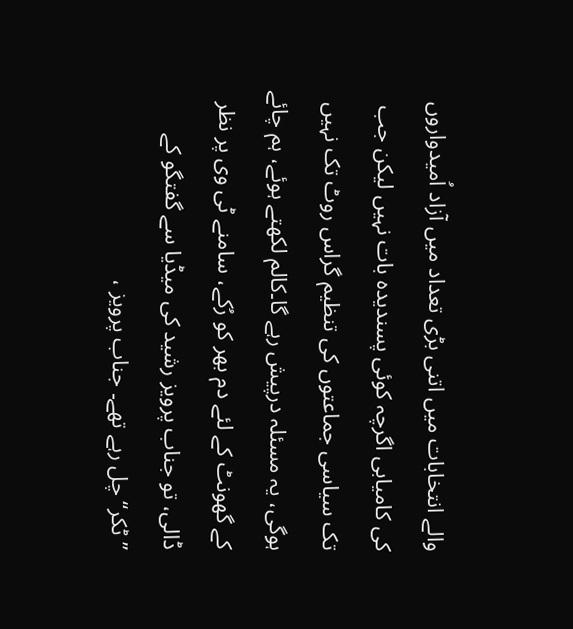والے انتخابات میں اتنی بڑی تعداد میں آزاد اُمیدواروں کی کامیابی اگرچہ کوئی پسندیدہ بات نہیں لیکن جب تک سیاسی جماعتوں کی تنظیم گراس روٹ تک نہیں ہوگی، یہ مسئلہ درپیش رہے گا۔کالم لکھتے ہوئے، ہم چائے کے گھونٹ کے لئے دم بھر کو رُکے، سامنے ٹی وی پر نظر ڈالی، تو جناب پرویز رشید کی میڈیا سے گفتگو کے ’’ٹکر‘‘ چل رہے تھے۔ جناب پرویز ،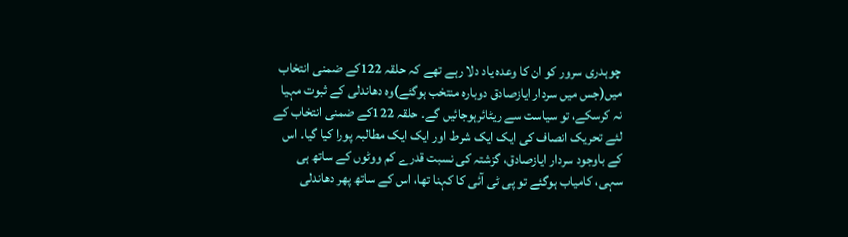چوہدری سرور کو ان کا وعدہ یاد دلا رہے تھے کہ حلقہ 122کے ضمنی انتخاب میں(جس میں سردار ایازصادق دوبارہ منتخب ہوگئے)وہ دھاندلی کے ثبوت مہیا نہ کرسکے، تو سیاست سے ریٹائرہوجائیں گے۔ حلقہ 122کے ضمنی انتخاب کے لئے تحریک انصاف کی ایک ایک شرط اور ایک ایک مطالبہ پورا کیا گیا۔ اس کے باوجود سردار ایازصادق، گزشتہ کی نسبت قدرے کم ووٹوں کے ساتھ ہی سہی، کامیاب ہوگئے تو پی ٹی آئی کا کہنا تھا، اس کے ساتھ پھر دھاندلی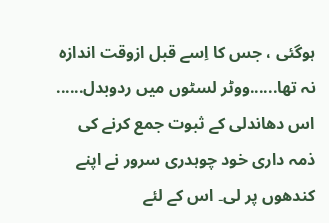ہوگئی ، جس کا اِسے قبل ازوقت اندازہ نہ تھا......ووٹر لسٹوں میں ردوبدل...... اس دھاندلی کے ثبوت جمع کرنے کی ذمہ داری خود چوہدری سرور نے اپنے کندھوں پر لی۔ اس کے لئے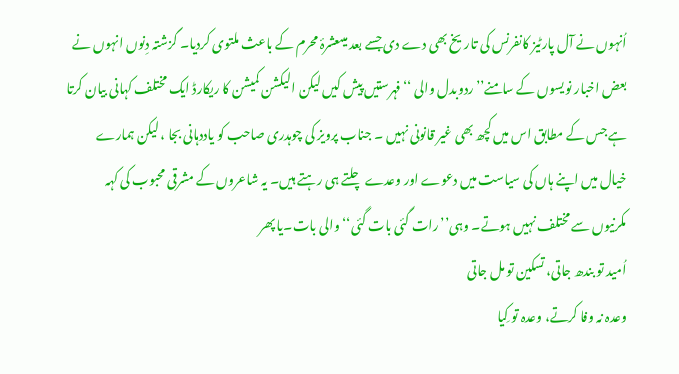اُنہوں نے آل پارٹیز کانفرنس کی تاریخ بھی دے دی جسے بعد میںعشرۂ محرم کے باعث ملتوی کردیا۔ گزشتہ دِنوں انہوں نے بعض اخبار نویسوں کے سامنے’’ردوبدل والی ‘‘فہرستیں پیش کیں لیکن الیکشن کمیشن کا ریکارڈ ایک مختلف کہانی بیان کرتا ہے جس کے مطابق اس میں کچھ بھی غیر قانونی نہیں ۔ جناب پرویز کی چوہدری صاحب کو یاددہانی بجا ، لیکن ہمارے خیال میں اپنے ہاں کی سیاست میں دعوے اور وعدے چلتے ہی رہتے ہیں۔ یہ شاعروں کے مشرقی محبوب کی کہہ مکرنیوں سے مختلف نہیں ہوتے۔ وہی’’رات گئی بات گئی‘‘ والی بات۔یا پھر
اُمید تو بندھ جاتی، تسکین تو مل جاتی
وعدہ نہ وفا کرتے، وعدہ تو کِیا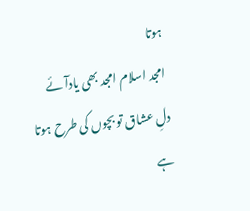ہوتا
امجد اسلام امجد بھی یادآئے
دلِ عشاق تو بچوں کی طرح ہوتا ہے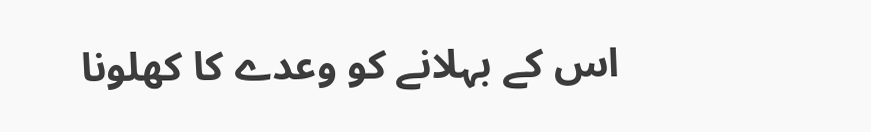اس کے بہلانے کو وعدے کا کھلونا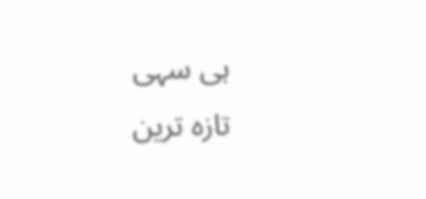ہی سہی
تازہ ترین